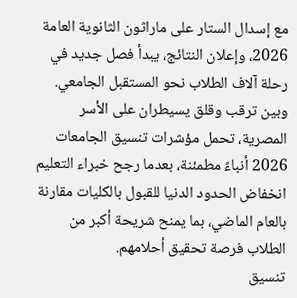مع إسدال الستار على ماراثون الثانوية العامة 2026، وإعلان النتائج، يبدأ فصل جديد في رحلة آلاف الطلاب نحو المستقبل الجامعي.
وبين ترقب وقلق يسيطران على الأسر المصرية، تحمل مؤشرات تنسيق الجامعات 2026 أنباءً مطمئنة، بعدما رجح خبراء التعليم انخفاض الحدود الدنيا للقبول بالكليات مقارنة بالعام الماضي، بما يمنح شريحة أكبر من الطلاب فرصة تحقيق أحلامهم.
تنسيق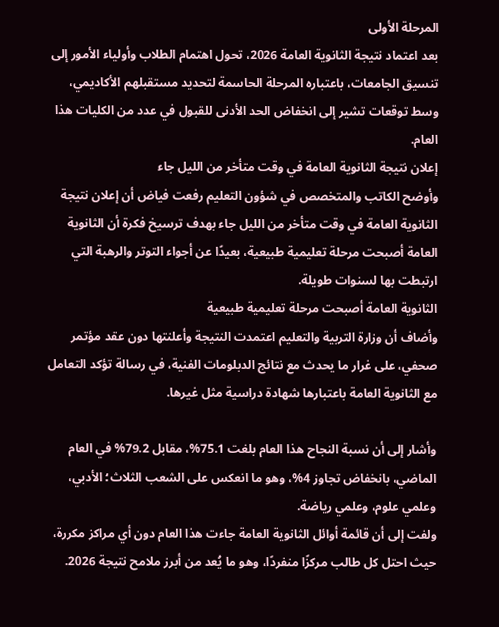المرحلة الأولى
بعد اعتماد نتيجة الثانوية العامة 2026، تحول اهتمام الطلاب وأولياء الأمور إلى تنسيق الجامعات، باعتباره المرحلة الحاسمة لتحديد مستقبلهم الأكاديمي، وسط توقعات تشير إلى انخفاض الحد الأدنى للقبول في عدد من الكليات هذا العام.
إعلان نتيجة الثانوية العامة في وقت متأخر من الليل جاء
وأوضح الكاتب والمتخصص في شؤون التعليم رفعت فياض أن إعلان نتيجة الثانوية العامة في وقت متأخر من الليل جاء بهدف ترسيخ فكرة أن الثانوية العامة أصبحت مرحلة تعليمية طبيعية، بعيدًا عن أجواء التوتر والرهبة التي ارتبطت بها لسنوات طويلة.
الثانوية العامة أصبحت مرحلة تعليمية طبيعية
وأضاف أن وزارة التربية والتعليم اعتمدت النتيجة وأعلنتها دون عقد مؤتمر صحفي، على غرار ما يحدث مع نتائج الدبلومات الفنية، في رسالة تؤكد التعامل مع الثانوية العامة باعتبارها شهادة دراسية مثل غيرها.

وأشار إلى أن نسبة النجاح هذا العام بلغت 75.1%، مقابل 79.2% في العام الماضي، بانخفاض تجاوز 4%، وهو ما انعكس على الشعب الثلاث؛ الأدبي، وعلمي علوم، وعلمي رياضة.
ولفت إلى أن قائمة أوائل الثانوية العامة جاءت هذا العام دون أي مراكز مكررة، حيث احتل كل طالب مركزًا منفردًا، وهو ما يُعد من أبرز ملامح نتيجة 2026.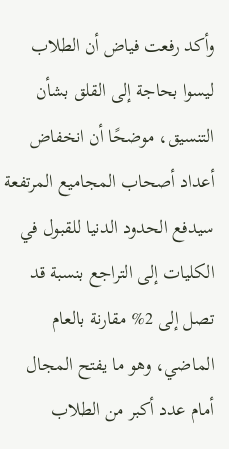وأكد رفعت فياض أن الطلاب ليسوا بحاجة إلى القلق بشأن التنسيق، موضحًا أن انخفاض أعداد أصحاب المجاميع المرتفعة سيدفع الحدود الدنيا للقبول في الكليات إلى التراجع بنسبة قد تصل إلى 2% مقارنة بالعام الماضي، وهو ما يفتح المجال أمام عدد أكبر من الطلاب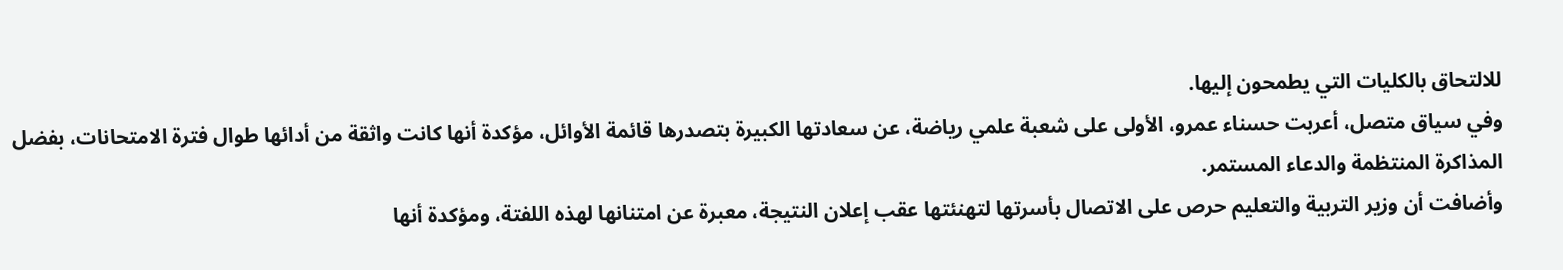للالتحاق بالكليات التي يطمحون إليها.
وفي سياق متصل، أعربت حسناء عمرو، الأولى على شعبة علمي رياضة، عن سعادتها الكبيرة بتصدرها قائمة الأوائل، مؤكدة أنها كانت واثقة من أدائها طوال فترة الامتحانات، بفضل المذاكرة المنتظمة والدعاء المستمر.
وأضافت أن وزير التربية والتعليم حرص على الاتصال بأسرتها لتهنئتها عقب إعلان النتيجة، معبرة عن امتنانها لهذه اللفتة، ومؤكدة أنها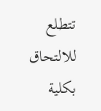تتطلع للالتحاق بكلية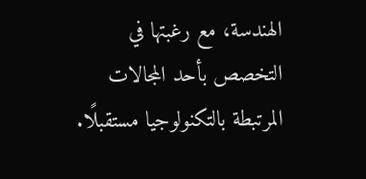الهندسة، مع رغبتها في التخصص بأحد المجالات المرتبطة بالتكنولوجيا مستقبلًا.